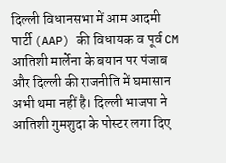दिल्ली विधानसभा में आम आदमी पार्टी (AAP) की विधायक व पूर्व CM आतिशी मार्लेना के बयान पर पंजाब और दिल्ली की राजनीति में घमासान अभी थमा नहीं है। दिल्ली भाजपा ने आतिशी गुमशुदा के पोस्टर लगा दिए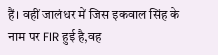हैं। वहीं जालंधर में जिस इकवाल सिंह के नाम पर FIR हुई है,वह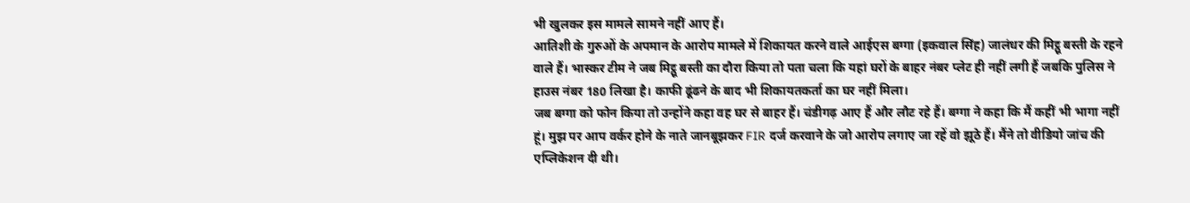भी खुलकर इस मामले सामने नहीं आए हैं।
आतिशी के गुरुओं के अपमान के आरोप मामले में शिकायत करने वाले आईएस बग्गा (इकवाल सिंह) जालंधर की मिट्ठू बस्ती के रहने वाले हैं। भास्कर टीम ने जब मिट्ठू बस्ती का दौरा किया तो पता चला कि यहां घरों के बाहर नंबर प्लेट ही नहीं लगी हैं जबकि पुलिस ने हाउस नंबर 180 लिखा है। काफी ढूंढने के बाद भी शिकायतकर्ता का घर नहीं मिला।
जब बग्गा को फोन किया तो उन्होंने कहा वह घर से बाहर हैं। चंडीगढ़ आए हैं और लौट रहे हैं। बग्गा ने कहा कि मैं कहीं भी भागा नहीं हूं। मुझ पर आप वर्कर होने के नाते जानबूझकर FIR दर्ज करवाने के जो आरोप लगाए जा रहें वो झूठे हैं। मैंने तो वीडियो जांच की एप्लिकेशन दी थी।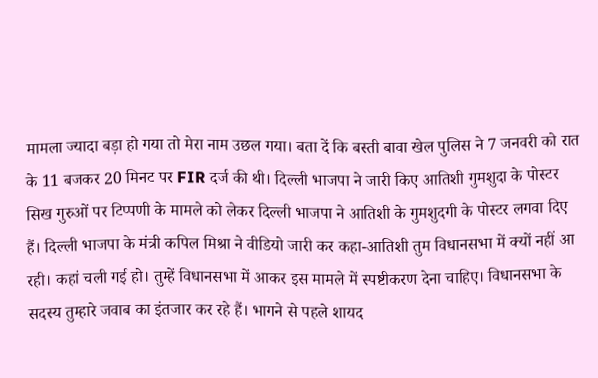मामला ज्यादा बड़ा हो गया तो मेरा नाम उछल गया। बता दें कि बस्ती बावा खेल पुलिस ने 7 जनवरी को रात के 11 बजकर 20 मिनट पर FIR दर्ज की थी। दिल्ली भाजपा ने जारी किए आतिशी गुमशुदा के पोस्टर
सिख गुरुओं पर टिप्पणी के मामले को लेकर दिल्ली भाजपा ने आतिशी के गुमशुदगी के पोस्टर लगवा दिए हैं। दिल्ली भाजपा के मंत्री कपिल मिश्रा ने वीडियो जारी कर कहा-आतिशी तुम विधानसभा में क्यों नहीं आ रही। कहां चली गई हो। तुम्हें विधानसभा में आकर इस मामले में स्पष्टीकरण देना चाहिए। विधानसभा के सदस्य तुम्हारे जवाब का इंतजार कर रहे हैं। भागने से पहले शायद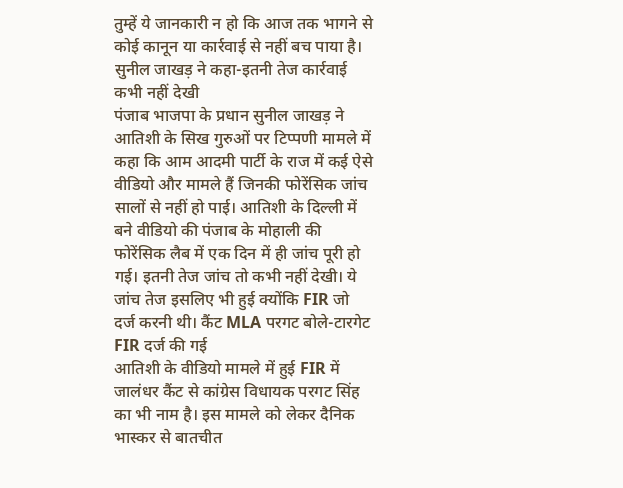तुम्हें ये जानकारी न हो कि आज तक भागने से कोई कानून या कार्रवाई से नहीं बच पाया है। सुनील जाखड़ ने कहा-इतनी तेज कार्रवाई कभी नहीं देखी
पंजाब भाजपा के प्रधान सुनील जाखड़ ने आतिशी के सिख गुरुओं पर टिप्पणी मामले में कहा कि आम आदमी पार्टी के राज में कई ऐसे वीडियो और मामले हैं जिनकी फोरेंसिक जांच सालों से नहीं हो पाई। आतिशी के दिल्ली में बने वीडियो की पंजाब के मोहाली की फोरेंसिक लैब में एक दिन में ही जांच पूरी हो गई। इतनी तेज जांच तो कभी नहीं देखी। ये जांच तेज इसलिए भी हुई क्योंकि FIR जो दर्ज करनी थी। कैंट MLA परगट बोले-टारगेट FIR दर्ज की गई
आतिशी के वीडियो मामले में हुई FIR में जालंधर कैंट से कांग्रेस विधायक परगट सिंह का भी नाम है। इस मामले को लेकर दैनिक भास्कर से बातचीत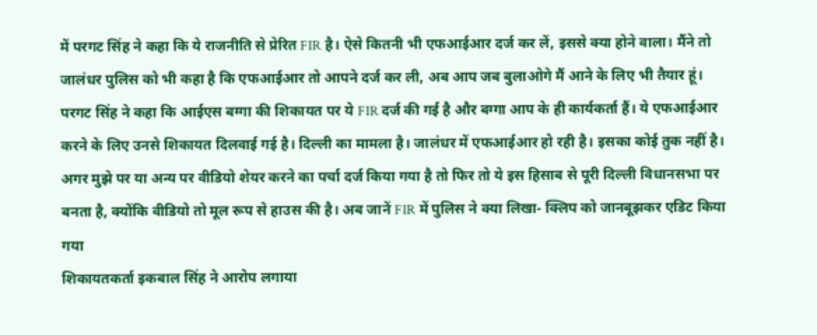में परगट सिंह ने कहा कि ये राजनीति से प्रेरित FIR है। ऐसे कितनी भी एफआईआर दर्ज कर लें, इससे क्या होने वाला। मैंने तो जालंधर पुलिस को भी कहा है कि एफआईआर तो आपने दर्ज कर ली, अब आप जब बुलाओगे मैं आने के लिए भी तैयार हूं। परगट सिंह ने कहा कि आईएस बग्गा की शिकायत पर ये FIR दर्ज की गई है और बग्गा आप के ही कार्यकर्ता हैं। ये एफआईआर करने के लिए उनसे शिकायत दिलवाई गई है। दिल्ली का मामला है। जालंधर में एफआईआर हो रही है। इसका कोई तुक नहीं है। अगर मुझे पर या अन्य पर वीडियो शेयर करने का पर्चा दर्ज किया गया है तो फिर तो ये इस हिसाब से पूरी दिल्ली विधानसभा पर बनता है, क्योंकि वीडियो तो मूल रूप से हाउस की है। अब जानें FIR में पुलिस ने क्या लिखा- क्लिप को जानबूझकर एडिट किया गया
शिकायतकर्ता इकबाल सिंह ने आरोप लगाया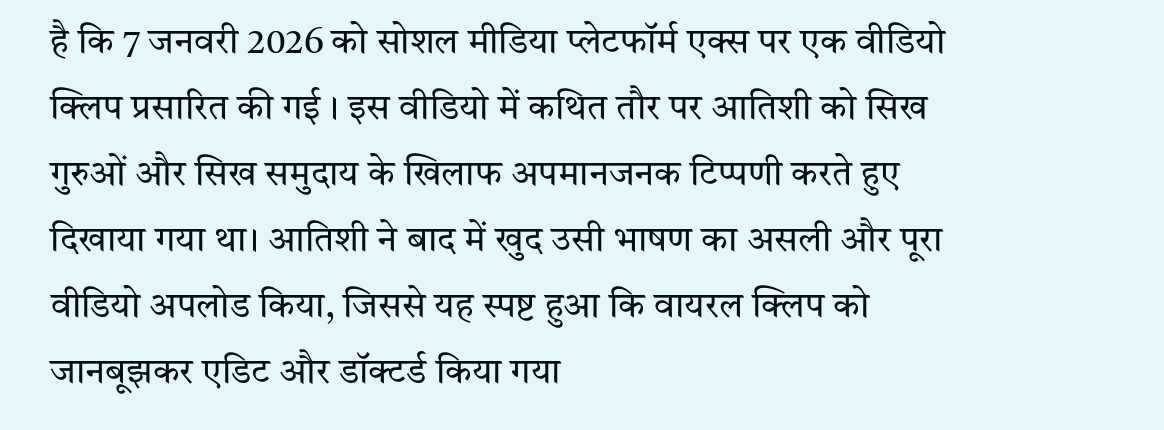है कि 7 जनवरी 2026 को सोशल मीडिया प्लेटफॉर्म एक्स पर एक वीडियो क्लिप प्रसारित की गई । इस वीडियो में कथित तौर पर आतिशी को सिख गुरुओं और सिख समुदाय के खिलाफ अपमानजनक टिप्पणी करते हुए दिखाया गया था। आतिशी ने बाद में खुद उसी भाषण का असली और पूरा वीडियो अपलोड किया, जिससे यह स्पष्ट हुआ कि वायरल क्लिप को जानबूझकर एडिट और डॉक्टर्ड किया गया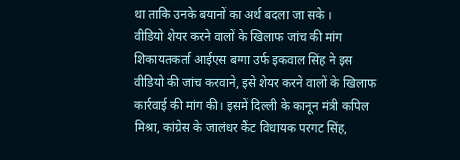था ताकि उनके बयानों का अर्थ बदला जा सके ।
वीडियो शेयर करने वालों के खिलाफ जांच की मांग
शिकायतकर्ता आईएस बग्गा उर्फ इकवाल सिंह ने इस वीडियो की जांच करवाने, इसे शेयर करने वालों के खिलाफ कार्रवाई की मांग की। इसमें दिल्ली के कानून मंत्री कपिल मिश्रा, कांग्रेस के जालंधर कैंट विधायक परगट सिंह,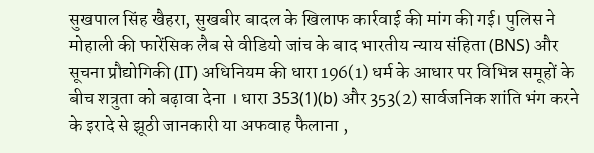सुखपाल सिंह खैहरा, सुखबीर बादल के खिलाफ कार्रवाई की मांग की गई। पुलिस ने मोहाली की फारेंसिक लैब से वीडियो जांच के बाद भारतीय न्याय संहिता (BNS) और सूचना प्रौद्योगिकी (IT) अधिनियम की धारा 196(1) धर्म के आधार पर विभिन्न समूहों के बीच शत्रुता को बढ़ावा देना । धारा 353(1)(b) और 353(2) सार्वजनिक शांति भंग करने के इरादे से झूठी जानकारी या अफवाह फैलाना ,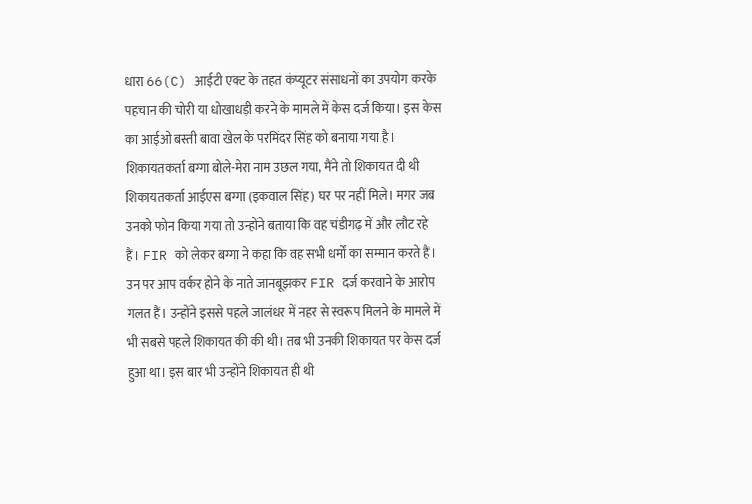धारा 66(C) आईटी एक्ट के तहत कंप्यूटर संसाधनों का उपयोग करके पहचान की चोरी या धोखाधड़ी करने के मामले में केस दर्ज किया। इस केस का आईओ बस्ती बावा खेल के परमिंदर सिंह को बनाया गया है। शिकायतकर्ता बग्गा बोले-मेरा नाम उछल गया, मैंने तो शिकायत दी थी
शिकायतकर्ता आईएस बग्गा (इकवाल सिंह) घर पर नहीं मिले। मगर जब उनको फोन किया गया तो उन्होंने बताया कि वह चंडीगढ़ में और लौट रहे हैं। FIR को लेकर बग्गा ने कहा कि वह सभी धर्मों का सम्मान करते हैं। उन पर आप वर्कर होने के नाते जानबूझकर FIR दर्ज करवाने के आरोप गलत हैं। उन्होंने इससे पहले जालंधर में नहर से स्वरूप मिलने के मामले में भी सबसे पहले शिकायत की की थी। तब भी उनकी शिकायत पर केस दर्ज हुआ था। इस बार भी उन्होंने शिकायत ही थी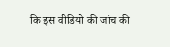कि इस वीडियो की जांच की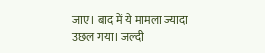जाए। बाद में ये मामला ज्यादा उछल गया। जल्दी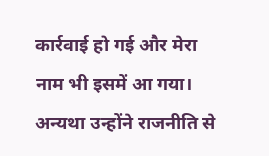कार्रवाई हो गई और मेरा नाम भी इसमें आ गया। अन्यथा उन्होंने राजनीति से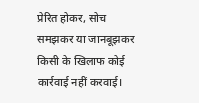प्रेरित होकर, सोच समझकर या जानबूझकर किसी के खिलाफ कोई कार्रवाई नहीं करवाई।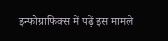इन्फोग्राफिक्स में पढ़ें इस मामले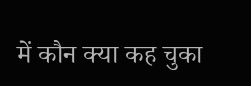में कौन क्या कह चुका